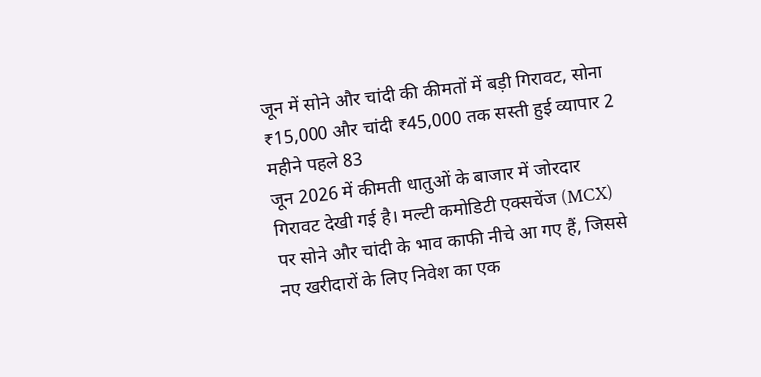जून में सोने और चांदी की कीमतों में बड़ी गिरावट, सोना ₹15,000 और चांदी ₹45,000 तक सस्ती हुई व्यापार 2 महीने पहले 83
जून 2026 में कीमती धातुओं के बाजार में जोरदार गिरावट देखी गई है। मल्टी कमोडिटी एक्सचेंज (MCX) पर सोने और चांदी के भाव काफी नीचे आ गए हैं, जिससे नए खरीदारों के लिए निवेश का एक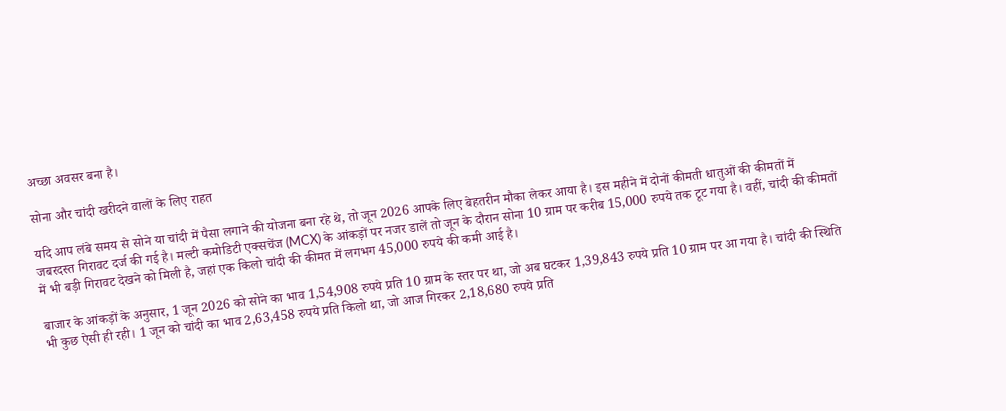अच्छा अवसर बना है।

सोना और चांदी खरीदने वालों के लिए राहत

यदि आप लंबे समय से सोने या चांदी में पैसा लगाने की योजना बना रहे थे, तो जून 2026 आपके लिए बेहतरीन मौका लेकर आया है। इस महीने में दोनों कीमती धातुओं की कीमतों में जबरदस्त गिरावट दर्ज की गई है। मल्टी कमोडिटी एक्सचेंज (MCX) के आंकड़ों पर नजर डालें तो जून के दौरान सोना 10 ग्राम पर करीब 15,000 रुपये तक टूट गया है। वहीं, चांदी की कीमतों में भी बड़ी गिरावट देखने को मिली है, जहां एक किलो चांदी की कीमत में लगभग 45,000 रुपये की कमी आई है।

बाजार के आंकड़ों के अनुसार, 1 जून 2026 को सोने का भाव 1,54,908 रुपये प्रति 10 ग्राम के स्तर पर था, जो अब घटकर 1,39,843 रुपये प्रति 10 ग्राम पर आ गया है। चांदी की स्थिति भी कुछ ऐसी ही रही। 1 जून को चांदी का भाव 2,63,458 रुपये प्रति किलो था, जो आज गिरकर 2,18,680 रुपये प्रति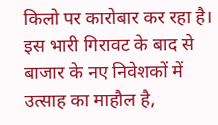किलो पर कारोबार कर रहा है। इस भारी गिरावट के बाद से बाजार के नए निवेशकों में उत्साह का माहौल है,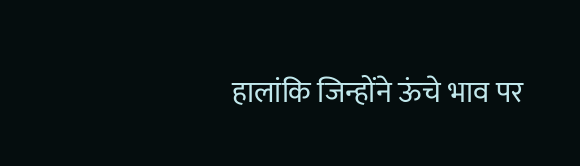हालांकि जिन्होंने ऊंचे भाव पर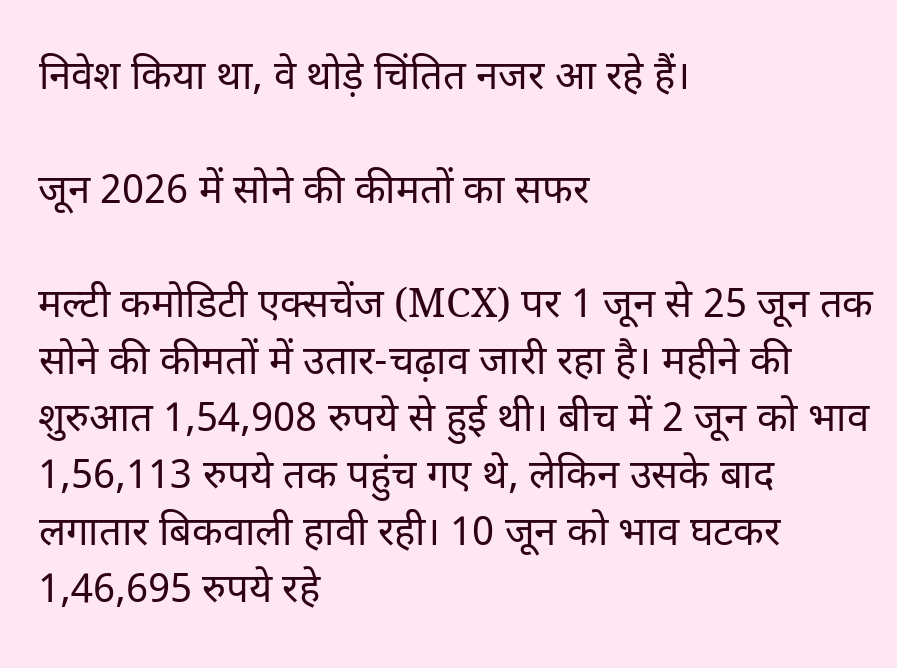निवेश किया था, वे थोड़े चिंतित नजर आ रहे हैं।

जून 2026 में सोने की कीमतों का सफर

मल्टी कमोडिटी एक्सचेंज (MCX) पर 1 जून से 25 जून तक सोने की कीमतों में उतार-चढ़ाव जारी रहा है। महीने की शुरुआत 1,54,908 रुपये से हुई थी। बीच में 2 जून को भाव 1,56,113 रुपये तक पहुंच गए थे, लेकिन उसके बाद लगातार बिकवाली हावी रही। 10 जून को भाव घटकर 1,46,695 रुपये रहे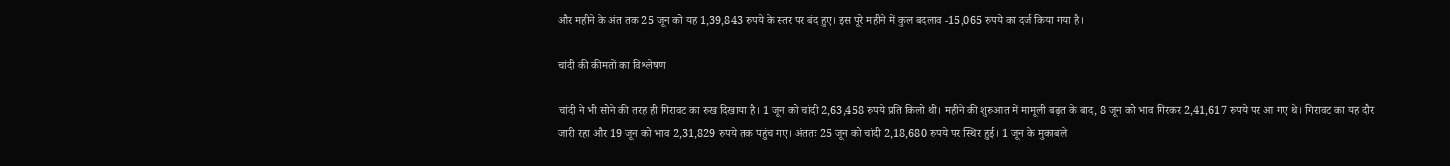और महीने के अंत तक 25 जून को यह 1,39,843 रुपये के स्तर पर बंद हुए। इस पूरे महीने में कुल बदलाव -15,065 रुपये का दर्ज किया गया है।

चांदी की कीमतों का विश्लेषण

चांदी ने भी सोने की तरह ही गिरावट का रुख दिखाया है। 1 जून को चांदी 2,63,458 रुपये प्रति किलो थी। महीने की शुरुआत में मामूली बढ़त के बाद, 8 जून को भाव गिरकर 2,41,617 रुपये पर आ गए थे। गिरावट का यह दौर जारी रहा और 19 जून को भाव 2,31,829 रुपये तक पहुंच गए। अंततः 25 जून को चांदी 2,18,680 रुपये पर स्थिर हुई। 1 जून के मुकाबले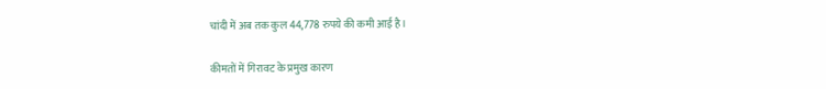चांदी में अब तक कुल 44,778 रुपये की कमी आई है।

कीमतों में गिरावट के प्रमुख कारण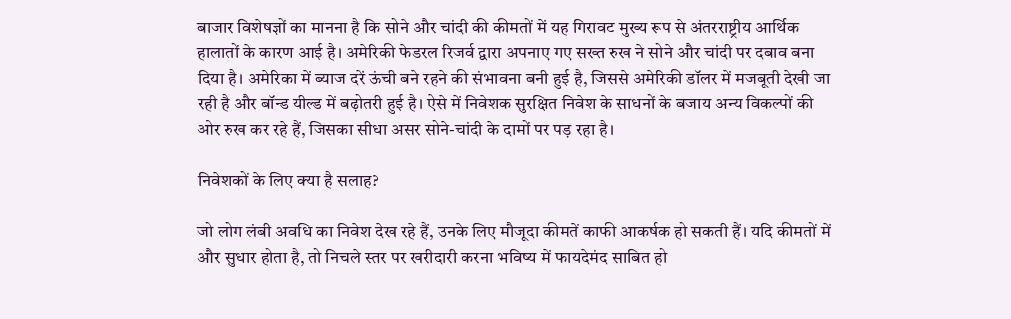बाजार विशेषज्ञों का मानना है कि सोने और चांदी की कीमतों में यह गिरावट मुख्य रूप से अंतरराष्ट्रीय आर्थिक हालातों के कारण आई है। अमेरिकी फेडरल रिजर्व द्वारा अपनाए गए सख्त रुख ने सोने और चांदी पर दबाव बना दिया है। अमेरिका में ब्याज दरें ऊंची बने रहने की संभावना बनी हुई है, जिससे अमेरिकी डॉलर में मजबूती देखी जा रही है और बॉन्ड यील्ड में बढ़ोतरी हुई है। ऐसे में निवेशक सुरक्षित निवेश के साधनों के बजाय अन्य विकल्पों की ओर रुख कर रहे हैं, जिसका सीधा असर सोने-चांदी के दामों पर पड़ रहा है।

निवेशकों के लिए क्या है सलाह?

जो लोग लंबी अवधि का निवेश देख रहे हैं, उनके लिए मौजूदा कीमतें काफी आकर्षक हो सकती हैं। यदि कीमतों में और सुधार होता है, तो निचले स्तर पर खरीदारी करना भविष्य में फायदेमंद साबित हो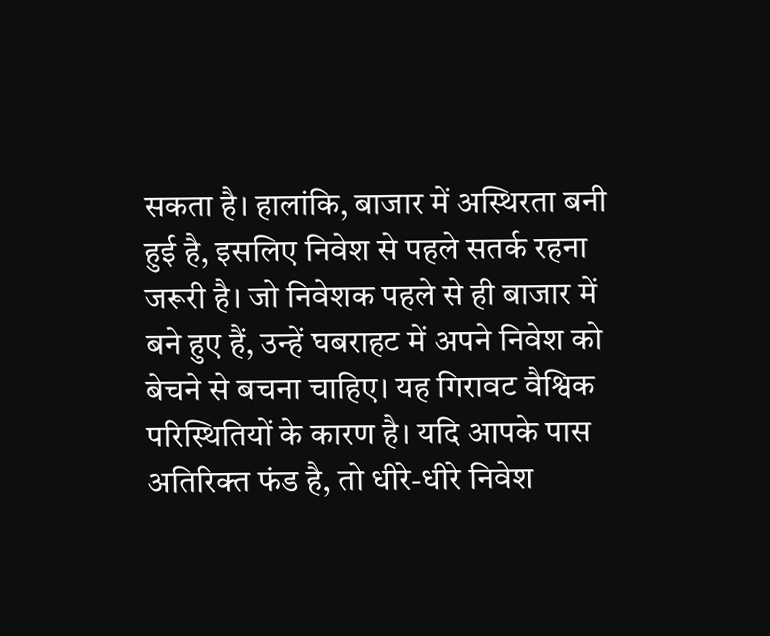सकता है। हालांकि, बाजार में अस्थिरता बनी हुई है, इसलिए निवेश से पहले सतर्क रहना जरूरी है। जो निवेशक पहले से ही बाजार में बने हुए हैं, उन्हें घबराहट में अपने निवेश को बेचने से बचना चाहिए। यह गिरावट वैश्विक परिस्थितियों के कारण है। यदि आपके पास अतिरिक्त फंड है, तो धीरे-धीरे निवेश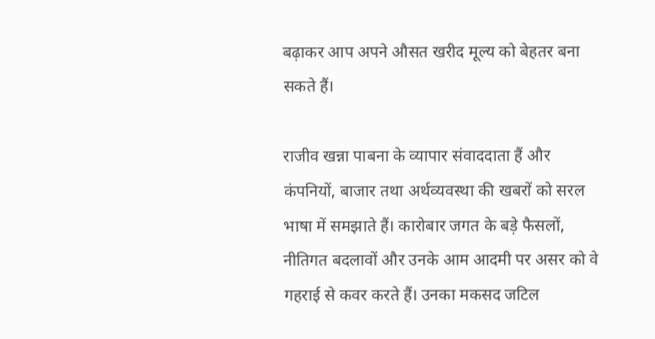बढ़ाकर आप अपने औसत खरीद मूल्य को बेहतर बना सकते हैं।

राजीव खन्ना पाबना के व्यापार संवाददाता हैं और कंपनियों, बाजार तथा अर्थव्यवस्था की खबरों को सरल भाषा में समझाते हैं। कारोबार जगत के बड़े फैसलों, नीतिगत बदलावों और उनके आम आदमी पर असर को वे गहराई से कवर करते हैं। उनका मकसद जटिल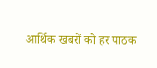आर्थिक खबरों को हर पाठक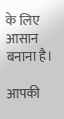के लिए आसान बनाना है।

आपकी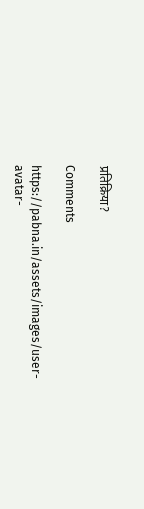प्रतिक्रिया?

Comments

https://pabna.in/assets/images/user-avatar-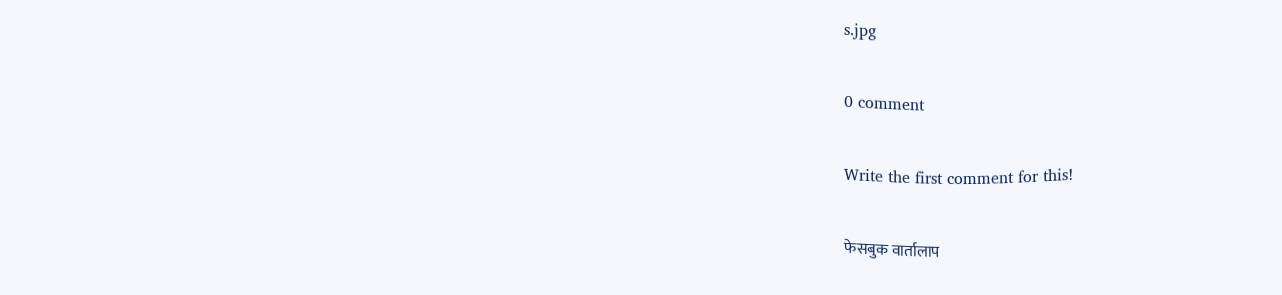s.jpg

0 comment

Write the first comment for this!

फेसबुक वार्तालाप